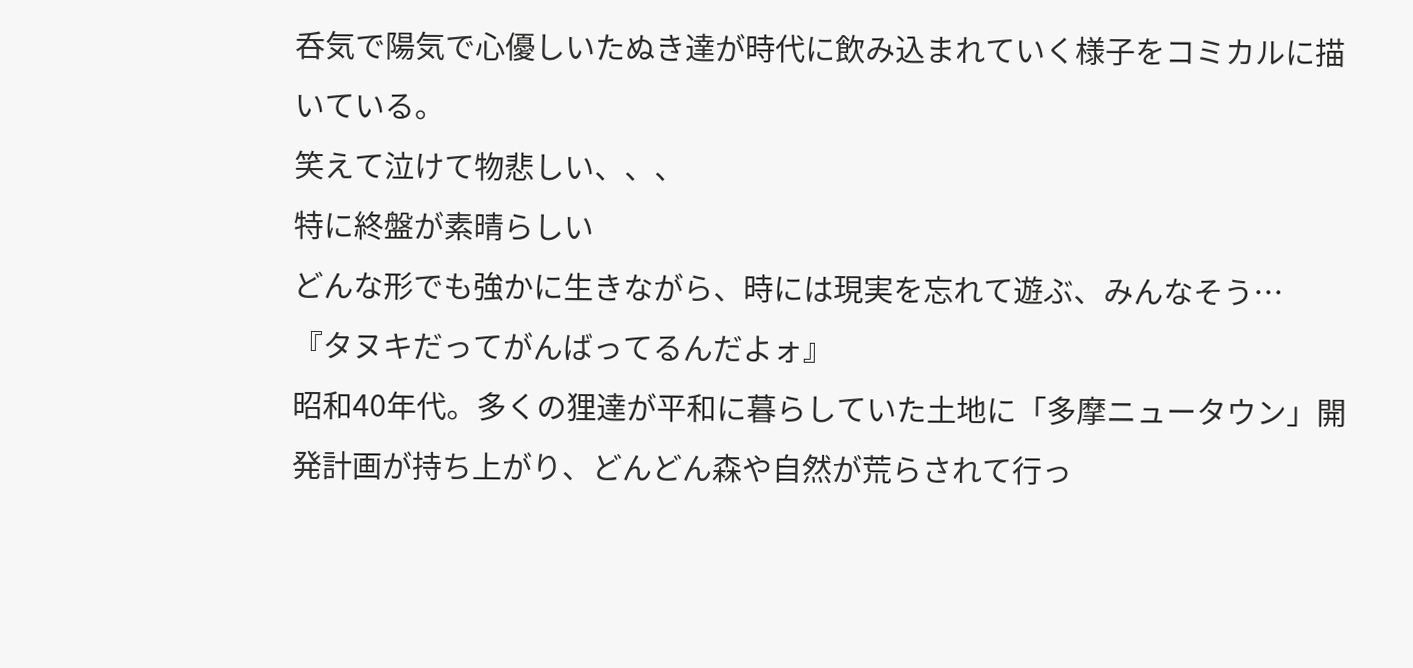呑気で陽気で心優しいたぬき達が時代に飲み込まれていく様子をコミカルに描いている。
笑えて泣けて物悲しい、、、
特に終盤が素晴らしい
どんな形でも強かに生きながら、時には現実を忘れて遊ぶ、みんなそう…
『タヌキだってがんばってるんだよォ』
昭和40年代。多くの狸達が平和に暮らしていた土地に「多摩ニュータウン」開発計画が持ち上がり、どんどん森や自然が荒らされて行っ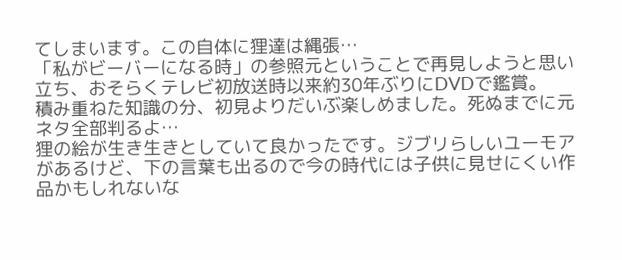てしまいます。この自体に狸達は縄張…
「私がビーバーになる時」の参照元ということで再見しようと思い立ち、おそらくテレビ初放送時以来約30年ぶりにDVDで鑑賞。
積み重ねた知識の分、初見よりだいぶ楽しめました。死ぬまでに元ネタ全部判るよ…
狸の絵が生き生きとしていて良かったです。ジブリらしいユーモアがあるけど、下の言葉も出るので今の時代には子供に見せにくい作品かもしれないな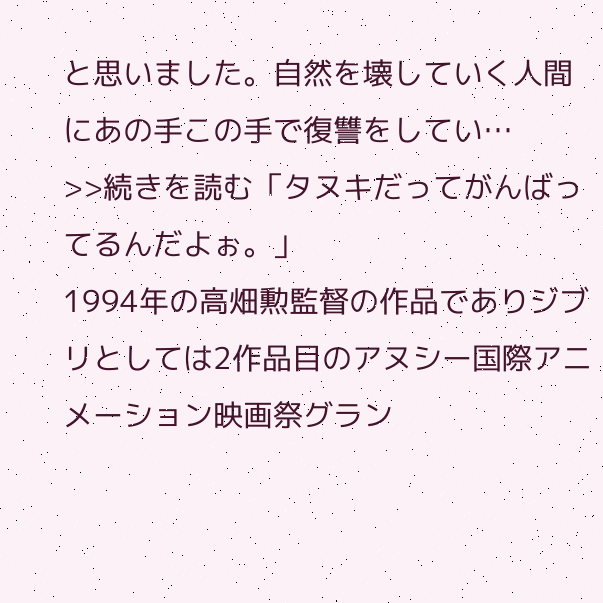と思いました。自然を壊していく人間にあの手この手で復讐をしてい…
>>続きを読む「タヌキだってがんばってるんだよぉ。」
1994年の高畑勲監督の作品でありジブリとしては2作品目のアヌシー国際アニメーション映画祭グラン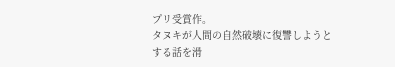プリ受賞作。
タヌキが人間の自然破壊に復讐しようとする話を滑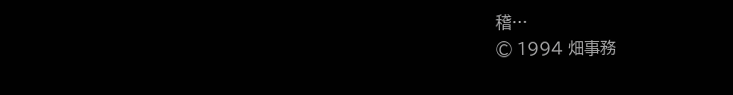稽…
© 1994 畑事務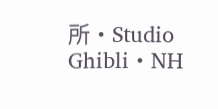所・Studio Ghibli・NH